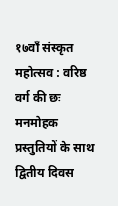१७वाँ संस्कृत महोत्सव : वरिष्ठ वर्ग की छः मनमोहक प्रस्तुतियों के साथ द्वितीय दिवस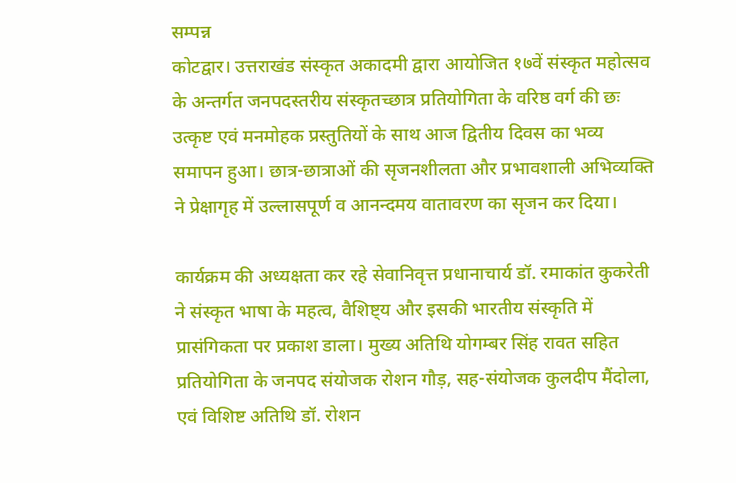सम्पन्न
कोटद्वार। उत्तराखंड संस्कृत अकादमी द्वारा आयोजित १७वें संस्कृत महोत्सव के अन्तर्गत जनपदस्तरीय संस्कृतच्छात्र प्रतियोगिता के वरिष्ठ वर्ग की छः उत्कृष्ट एवं मनमोहक प्रस्तुतियों के साथ आज द्वितीय दिवस का भव्य समापन हुआ। छात्र-छात्राओं की सृजनशीलता और प्रभावशाली अभिव्यक्ति ने प्रेक्षागृह में उल्लासपूर्ण व आनन्दमय वातावरण का सृजन कर दिया।

कार्यक्रम की अध्यक्षता कर रहे सेवानिवृत्त प्रधानाचार्य डॉ. रमाकांत कुकरेती ने संस्कृत भाषा के महत्व, वैशिष्ट्य और इसकी भारतीय संस्कृति में प्रासंगिकता पर प्रकाश डाला। मुख्य अतिथि योगम्बर सिंह रावत सहित प्रतियोगिता के जनपद संयोजक रोशन गौड़, सह-संयोजक कुलदीप मैंदोला, एवं विशिष्ट अतिथि डॉ. रोशन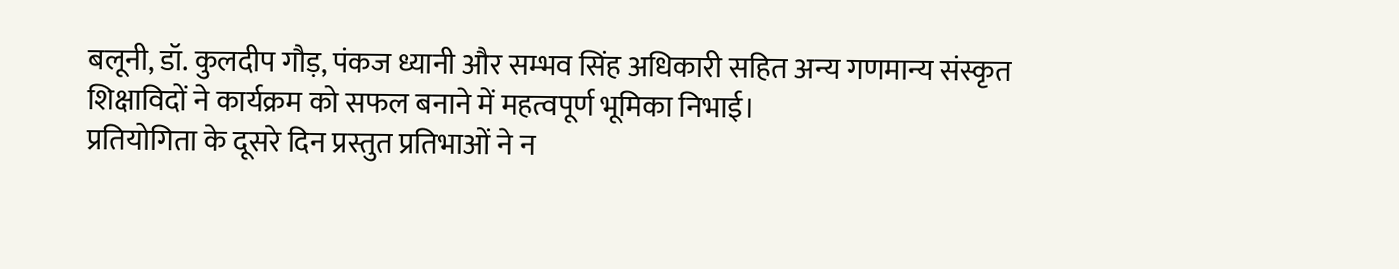बलूनी, डॉ. कुलदीप गौड़, पंकज ध्यानी और सम्भव सिंह अधिकारी सहित अन्य गणमान्य संस्कृत शिक्षाविदों ने कार्यक्रम को सफल बनाने में महत्वपूर्ण भूमिका निभाई।
प्रतियोगिता के दूसरे दिन प्रस्तुत प्रतिभाओं ने न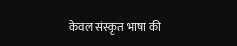केवल संस्कृत भाषा की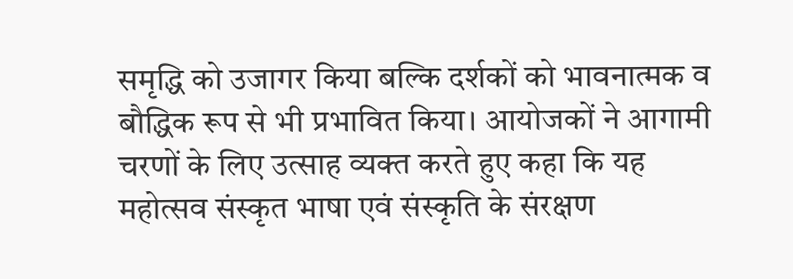समृद्धि को उजागर किया बल्कि दर्शकों को भावनात्मक व बौद्धिक रूप से भी प्रभावित किया। आयोजकों ने आगामी चरणों के लिए उत्साह व्यक्त करते हुए कहा कि यह महोत्सव संस्कृत भाषा एवं संस्कृति के संरक्षण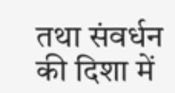तथा संवर्धन की दिशा में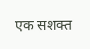एक सशक्त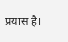प्रयास है।